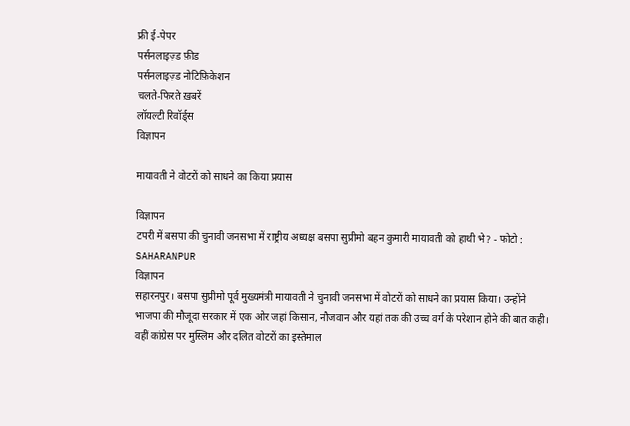फ्री ई-पेपर
पर्सनलाइज़्ड फ़ीड
पर्सनलाइज़्ड नोटिफ़िकेशन
चलते-फिरते ख़बरें
लॉयल्टी रिवॉर्ड्स
विज्ञापन

मायावती ने वोटरों को साधने का किया प्रयास

विज्ञापन
टपरी में बसपा की चुनावी जनसभा में राष्ट्रीय अध्यक्ष बसपा सुप्रीमो बहन कुमारी मायावती को हाथी भे? - फोटो : SAHARANPUR
विज्ञापन
सहारनपुर। बसपा सुप्रीमो पूर्व मुख्यमंत्री मायावती ने चुनावी जनसभा में वोटरों को साधने का प्रयास किया। उन्होंने भाजपा की मौजूदा सरकार में एक ओर जहां किसान, नौजवान और यहां तक की उच्च वर्ग के परेशान होने की बात कही। वहीं कांग्रेस पर मुस्लिम और दलित वोटरों का इस्तेमाल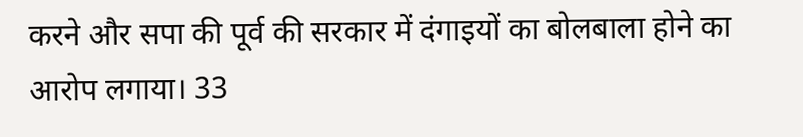करने और सपा की पूर्व की सरकार में दंगाइयों का बोलबाला होने का आरोप लगाया। 33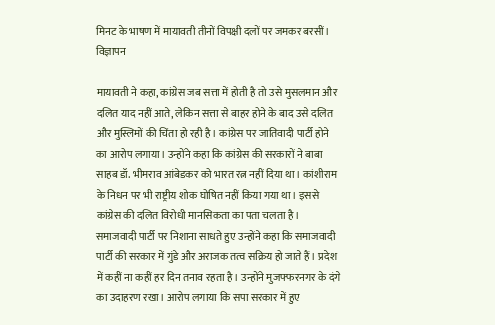मिनट के भाषण में मायावती तीनों विपक्षी दलों पर जमकर बरसीं।
विज्ञापन

मायावती ने कहा, कांग्रेस जब सत्ता में होती है तो उसे मुसलमान और दलित याद नहीं आते, लेकिन सत्ता से बाहर होने के बाद उसे दलित और मुस्लिमों की चिंता हो रही है। कांग्रेस पर जातिवादी पार्टी होने का आरोप लगाया। उन्होंने कहा कि कांग्रेस की सरकारों ने बाबा साहब डॉ. भीमराव आंबेडकर को भारत रत्न नहीं दिया था। कांशीराम के निधन पर भी राष्ट्रीय शोक घोषित नहीं किया गया था। इससे कांग्रेस की दलित विरोधी मानसिकता का पता चलता है। समाजवादी पार्टी पर निशाना साधते हुए उन्होंने कहा कि समाजवादी पार्टी की सरकार में गुंडे और अराजक तत्व सक्रिय हो जाते हैं। प्रदेश में कहीं ना कहीं हर दिन तनाव रहता है। उन्होंने मुजफ्फरनगर के दंगे का उदाहरण रखा। आरोप लगाया कि सपा सरकार में हुए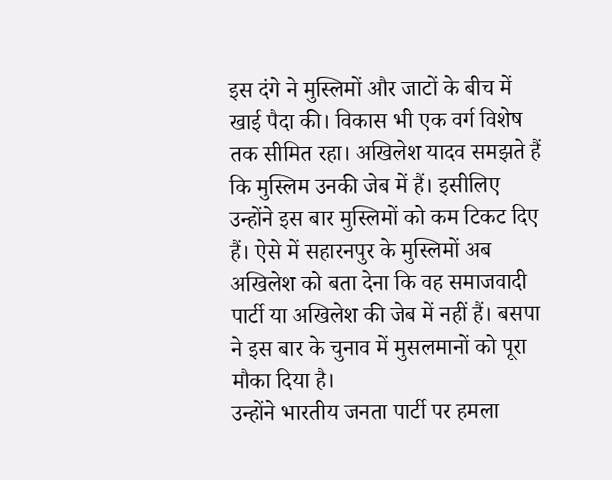इस दंगे ने मुस्लिमों और जाटों के बीच में खाई पैदा की। विकास भी एक वर्ग विशेष तक सीमित रहा। अखिलेश यादव समझते हैं कि मुस्लिम उनकी जेब में हैं। इसीलिए उन्होंने इस बार मुस्लिमों को कम टिकट दिए हैं। ऐसे में सहारनपुर के मुस्लिमों अब अखिलेश को बता देना कि वह समाजवादी पार्टी या अखिलेश की जेब में नहीं हैं। बसपा ने इस बार के चुनाव में मुसलमानों को पूरा मौका दिया है।
उन्होंने भारतीय जनता पार्टी पर हमला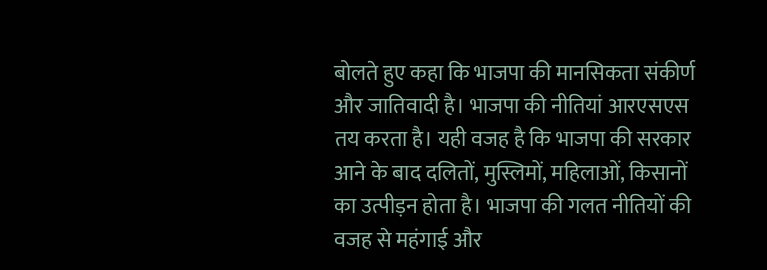बोलते हुए कहा कि भाजपा की मानसिकता संकीर्ण और जातिवादी है। भाजपा की नीतियां आरएसएस तय करता है। यही वजह है कि भाजपा की सरकार आने के बाद दलितों, मुस्लिमों, महिलाओं, किसानों का उत्पीड़न होता है। भाजपा की गलत नीतियों की वजह से महंगाई और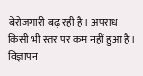बेरोजगारी बढ़ रही है। अपराध किसी भी स्तर पर कम नहीं हुआ है।
विज्ञापन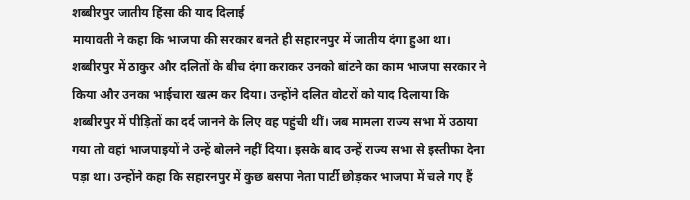शब्बीरपुर जातीय हिंसा की याद दिलाई
मायावती ने कहा कि भाजपा की सरकार बनते ही सहारनपुर में जातीय दंगा हुआ था। शब्बीरपुर में ठाकुर और दलितों के बीच दंगा कराकर उनको बांटने का काम भाजपा सरकार ने किया और उनका भाईचारा खत्म कर दिया। उन्होंने दलित वोटरों को याद दिलाया कि शब्बीरपुर में पीड़ितों का दर्द जानने के लिए वह पहुंची थीं। जब मामला राज्य सभा में उठाया गया तो वहां भाजपाइयों ने उन्हें बोलने नहीं दिया। इसके बाद उन्हें राज्य सभा से इस्तीफा देना पड़ा था। उन्होंने कहा कि सहारनपुर में कुछ बसपा नेता पार्टी छोड़कर भाजपा में चले गए हैं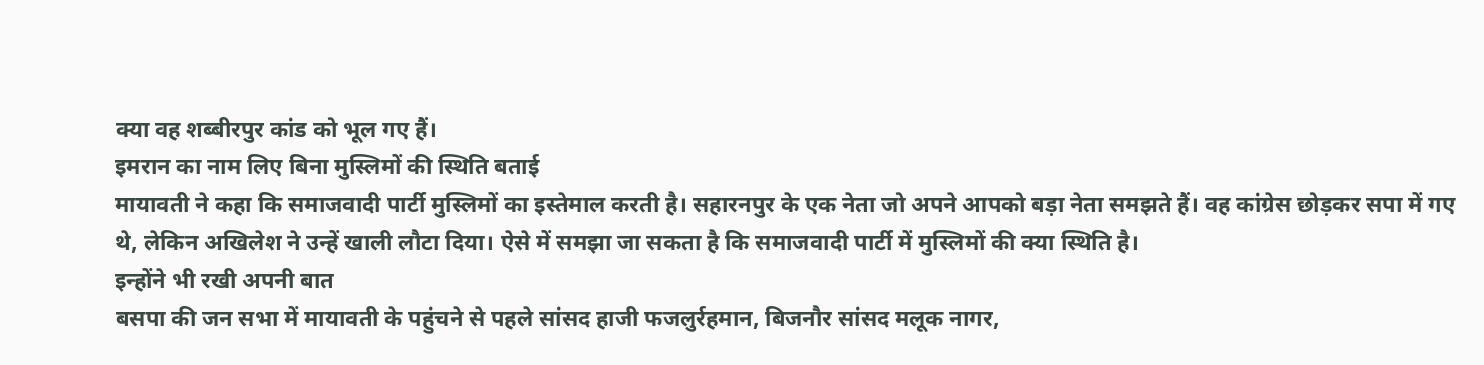क्या वह शब्बीरपुर कांड को भूल गए हैं।
इमरान का नाम लिए बिना मुस्लिमों की स्थिति बताई
मायावती ने कहा कि समाजवादी पार्टी मुस्लिमों का इस्तेमाल करती है। सहारनपुर के एक नेता जो अपने आपको बड़ा नेता समझते हैं। वह कांग्रेस छोड़कर सपा में गए थे, लेकिन अखिलेश ने उन्हें खाली लौटा दिया। ऐसे में समझा जा सकता है कि समाजवादी पार्टी में मुस्लिमों की क्या स्थिति है।
इन्होंने भी रखी अपनी बात
बसपा की जन सभा में मायावती के पहुंचने से पहले सांसद हाजी फजलुर्रहमान, बिजनौर सांसद मलूक नागर,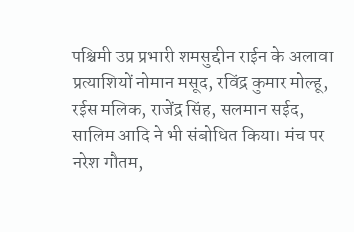पश्चिमी उप्र प्रभारी शमसुद्दीन राईन के अलावा प्रत्याशियों नोमान मसूद, रविंद्र कुमार मोल्हू, रईस मलिक, राजेंद्र सिंह, सलमान सईद, सालिम आदि ने भी संबोधित किया। मंच पर नरेश गौतम,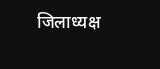जिलाध्यक्ष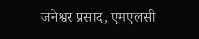जनेश्वर प्रसाद, एमएलसी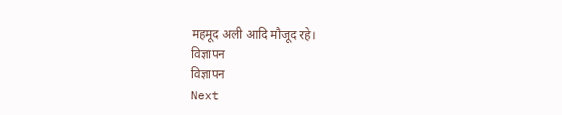महमूद अली आदि मौजूद रहे।
विज्ञापन
विज्ञापन
Next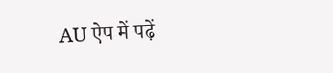AU ऐप में पढ़ें